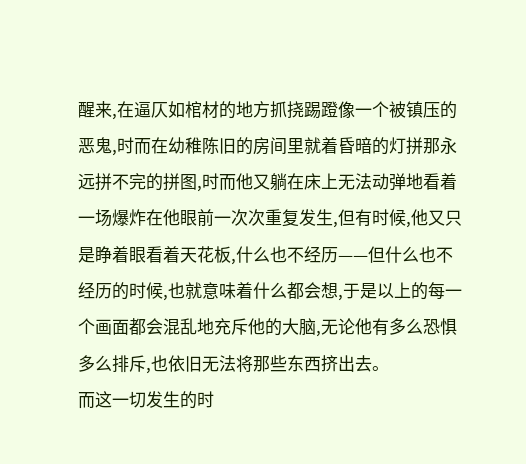醒来,在逼仄如棺材的地方抓挠踢蹬像一个被镇压的恶鬼,时而在幼稚陈旧的房间里就着昏暗的灯拼那永远拼不完的拼图,时而他又躺在床上无法动弹地看着一场爆炸在他眼前一次次重复发生,但有时候,他又只是睁着眼看着天花板,什么也不经历——但什么也不经历的时候,也就意味着什么都会想,于是以上的每一个画面都会混乱地充斥他的大脑,无论他有多么恐惧多么排斥,也依旧无法将那些东西挤出去。
而这一切发生的时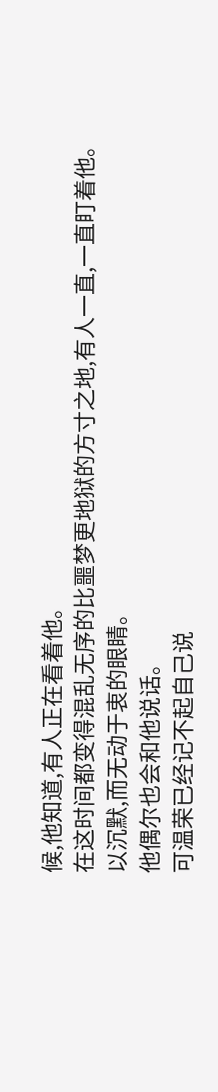候,他知道,有人正在看着他。
在这时间都变得混乱无序的比噩梦更地狱的方寸之地,有人一直,一直盯着他。
以沉默,而无动于衷的眼睛。
他偶尔也会和他说话。
可温荣已经记不起自己说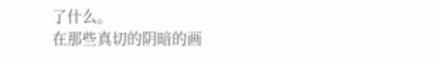了什么。
在那些真切的阴暗的画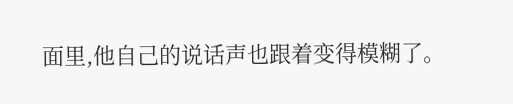面里,他自己的说话声也跟着变得模糊了。